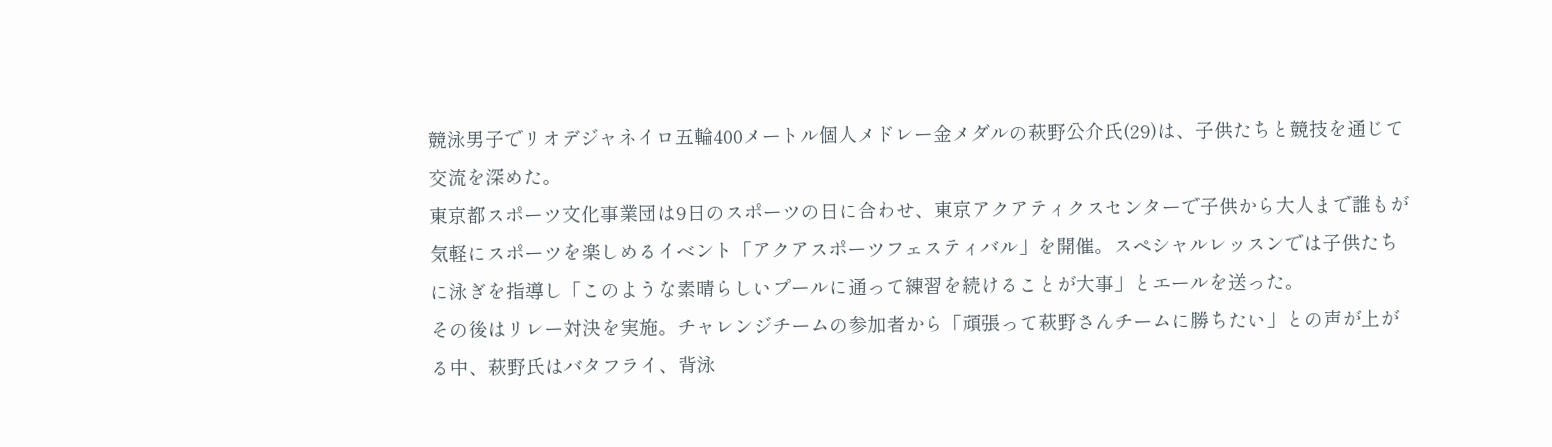競泳男子でリオデジャネイロ五輪400メートル個人メドレー金メダルの萩野公介氏(29)は、子供たちと競技を通じて交流を深めた。
東京都スポーツ文化事業団は9日のスポーツの日に合わせ、東京アクアティクスセンターで子供から大人まで誰もが気軽にスポーツを楽しめるイベント「アクアスポーツフェスティバル」を開催。スペシャルレッスンでは子供たちに泳ぎを指導し「このような素晴らしいプールに通って練習を続けることが大事」とエールを送った。
その後はリレー対決を実施。チャレンジチームの参加者から「頑張って萩野さんチームに勝ちたい」との声が上がる中、萩野氏はバタフライ、背泳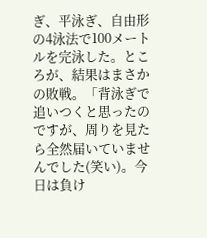ぎ、平泳ぎ、自由形の4泳法で100メートルを完泳した。ところが、結果はまさかの敗戦。「背泳ぎで追いつくと思ったのですが、周りを見たら全然届いていませんでした(笑い)。今日は負け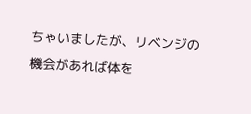ちゃいましたが、リベンジの機会があれば体を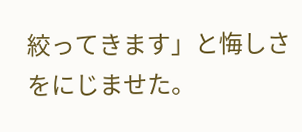絞ってきます」と悔しさをにじませた。